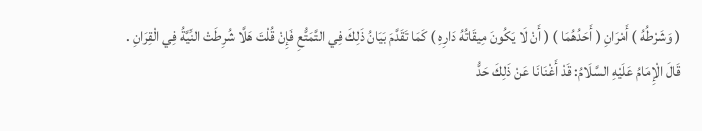( وَشَرْطُهُ ) أَمْرَانِ ( أَحَدُهُمَا ) ( أَنْ لَا يَكُونَ مِيقَاتُهُ دَارِهِ ) كَمَا تَقَدَّمَ بَيَانُ ذَلِكَ فِي التَّمَتُّعِ فَإِنْ قُلْتَ هَلَّا شُرِطَتْ النِّيَّةُ فِي الْقِرَانِ .
قَالَ الْإِمَامُ عَلَيْهِ السَّلَامُ: قَدْ أَغْنَانَا عَنْ ذَلِكَ حَدُّ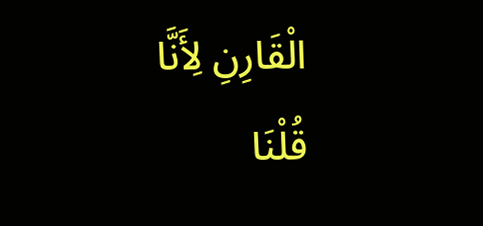الْقَارِنِ لِأَنَّا قُلْنَا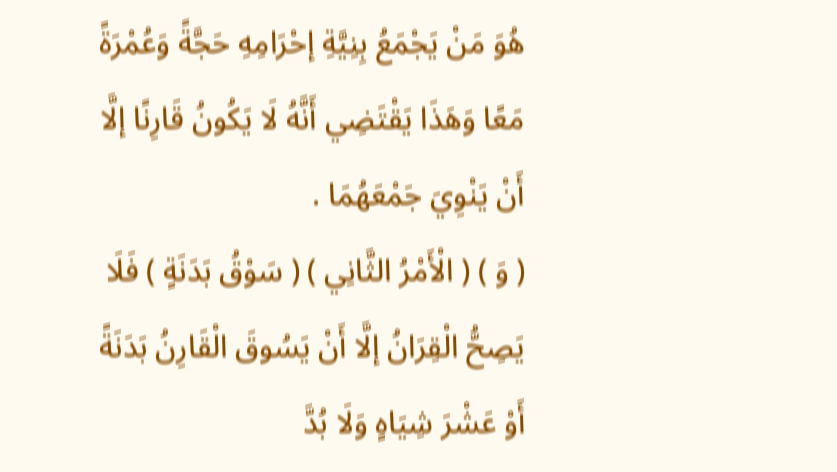هُوَ مَنْ يَجْمَعُ بِنِيَّةِ إحْرَامِهِ حَجَّةً وَعُمْرَةً مَعًا وَهَذَا يَقْتَضِي أَنَّهُ لَا يَكُونُ قَارِنًا إلَّا أَنْ يَنْوِيَ جَمْعَهُمَا .
( وَ ) ( الْأَمْرُ الثَّانِي ) ( سَوْقُ بَدَنَةٍ ) فَلَا يَصِحُّ الْقِرَانُ إلَّا أَنْ يَسُوقَ الْقَارِنُ بَدَنَةً أَوْ عَشْرَ شِيَاهٍ وَلَا بُدَّ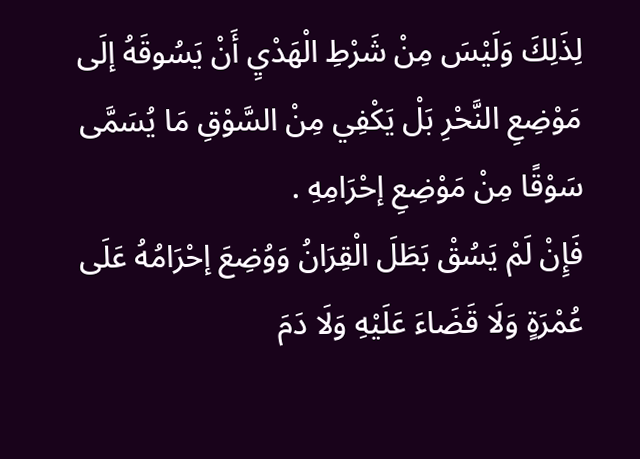لِذَلِكَ وَلَيْسَ مِنْ شَرْطِ الْهَدْيِ أَنْ يَسُوقَهُ إلَى مَوْضِعِ النَّحْرِ بَلْ يَكْفِي مِنْ السَّوْقِ مَا يُسَمَّى سَوْقًا مِنْ مَوْضِعِ إحْرَامِهِ .
فَإِنْ لَمْ يَسُقْ بَطَلَ الْقِرَانُ وَوُضِعَ إحْرَامُهُ عَلَى عُمْرَةٍ وَلَا قَضَاءَ عَلَيْهِ وَلَا دَمَ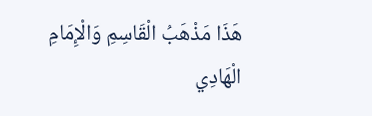هَذَا مَذْهَبُ الْقَاسِمِ وَالْإِمَامِ الْهَادِي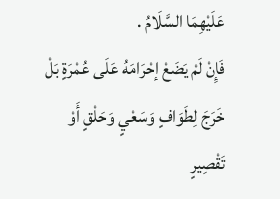عَلَيْهِمَا السَّلَامُ .
فَإِنْ لَمْ يَضَعْ إحْرَامَهُ عَلَى عُمْرَةٍ بَلْ خَرَجَ لِطَوَافٍ وَسَعْيٍ وَحَلْقٍ أَوْ تَقْصِيرٍ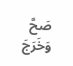صَحَّ وَخَرَجَ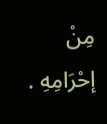مِنْ إحْرَامِهِ .